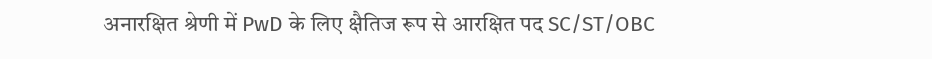अनारक्षित श्रेणी में PwD के लिए क्षैतिज रूप से आरक्षित पद SC/ST/OBC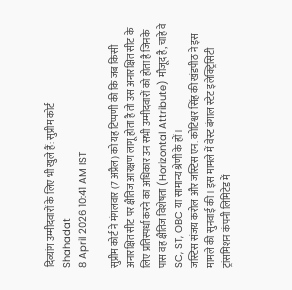दिव्यांग उम्मीदवारों के लिए भी खुले हैं: सुप्रीम कोर्ट
Shahadat
8 April 2026 10:41 AM IST

सुप्रीम कोर्ट ने मंगलवार (7 अप्रैल) को यह टिप्पणी की कि जब किसी अनारक्षित सीट पर क्षैतिज आरक्षण लागू होता है तो उस अनारक्षित सीट के लिए प्रतिस्पर्धा करने का अधिकार उन सभी उम्मीदवारों को होता है जिनके पास वह क्षैतिज विशेषता (Horizontal Attribute) मौजूद है, चाहे वे SC, ST, OBC या सामान्य श्रेणी के हों।
जस्टिस संजय करोल और जस्टिस एन. कोटिश्वर सिंह की खंडपीठ ने इस मामले की सुनवाई की। इस मामले में वेस्ट बंगाल स्टेट इलेक्ट्रिसिटी ट्रांसमिशन कंपनी लिमिटेड में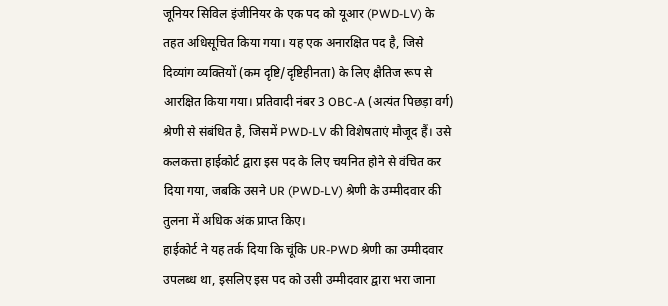जूनियर सिविल इंजीनियर के एक पद को यूआर (PWD-LV) के तहत अधिसूचित किया गया। यह एक अनारक्षित पद है, जिसे दिव्यांग व्यक्तियों (कम दृष्टि/दृष्टिहीनता) के लिए क्षैतिज रूप से आरक्षित किया गया। प्रतिवादी नंबर 3 OBC-A (अत्यंत पिछड़ा वर्ग) श्रेणी से संबंधित है, जिसमें PWD-LV की विशेषताएं मौजूद हैं। उसे कलकत्ता हाईकोर्ट द्वारा इस पद के लिए चयनित होने से वंचित कर दिया गया, जबकि उसने UR (PWD-LV) श्रेणी के उम्मीदवार की तुलना में अधिक अंक प्राप्त किए।
हाईकोर्ट ने यह तर्क दिया कि चूंकि UR-PWD श्रेणी का उम्मीदवार उपलब्ध था, इसलिए इस पद को उसी उम्मीदवार द्वारा भरा जाना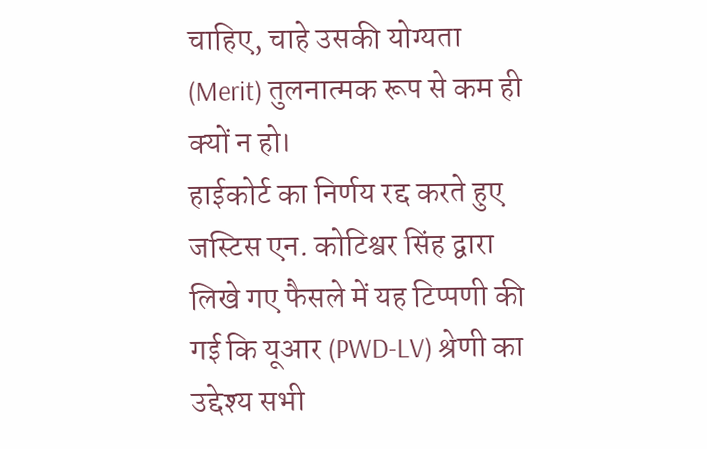चाहिए, चाहे उसकी योग्यता (Merit) तुलनात्मक रूप से कम ही क्यों न हो।
हाईकोर्ट का निर्णय रद्द करते हुए जस्टिस एन. कोटिश्वर सिंह द्वारा लिखे गए फैसले में यह टिप्पणी की गई कि यूआर (PWD-LV) श्रेणी का उद्देश्य सभी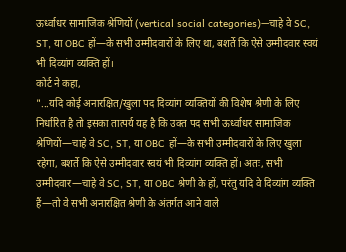ऊर्ध्वाधर सामाजिक श्रेणियों (vertical social categories)—चाहे वे SC, ST, या OBC हों—के सभी उम्मीदवारों के लिए था, बशर्ते कि ऐसे उम्मीदवार स्वयं भी दिव्यांग व्यक्ति हों।
कोर्ट ने कहा,
"...यदि कोई अनारक्षित/खुला पद दिव्यांग व्यक्तियों की विशेष श्रेणी के लिए निर्धारित है तो इसका तात्पर्य यह है कि उक्त पद सभी ऊर्ध्वाधर सामाजिक श्रेणियों—चाहे वे SC, ST, या OBC हों—के सभी उम्मीदवारों के लिए खुला रहेगा, बशर्ते कि ऐसे उम्मीदवार स्वयं भी दिव्यांग व्यक्ति हों। अतः, सभी उम्मीदवार—चाहे वे SC, ST, या OBC श्रेणी के हों, परंतु यदि वे दिव्यांग व्यक्ति हैं—तो वे सभी अनारक्षित श्रेणी के अंतर्गत आने वाले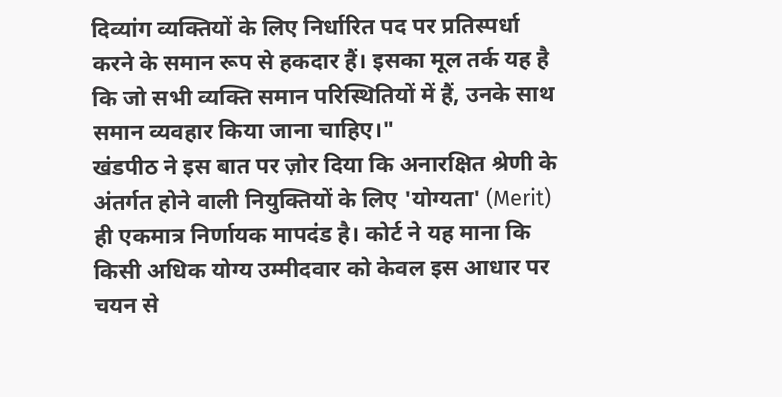दिव्यांग व्यक्तियों के लिए निर्धारित पद पर प्रतिस्पर्धा करने के समान रूप से हकदार हैं। इसका मूल तर्क यह है कि जो सभी व्यक्ति समान परिस्थितियों में हैं, उनके साथ समान व्यवहार किया जाना चाहिए।"
खंडपीठ ने इस बात पर ज़ोर दिया कि अनारक्षित श्रेणी के अंतर्गत होने वाली नियुक्तियों के लिए 'योग्यता' (Merit) ही एकमात्र निर्णायक मापदंड है। कोर्ट ने यह माना कि किसी अधिक योग्य उम्मीदवार को केवल इस आधार पर चयन से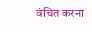वंचित करना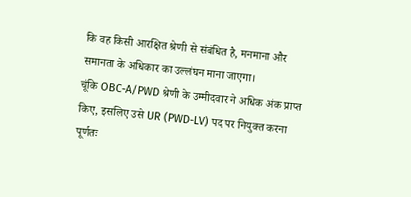कि वह किसी आरक्षित श्रेणी से संबंधित है, मनमाना और समानता के अधिकार का उल्लंघन माना जाएगा।
चूंकि OBC-A/PWD श्रेणी के उम्मीदवार ने अधिक अंक प्राप्त किए, इसलिए उसे UR (PWD-LV) पद पर नियुक्त करना पूर्णतः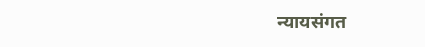न्यायसंगत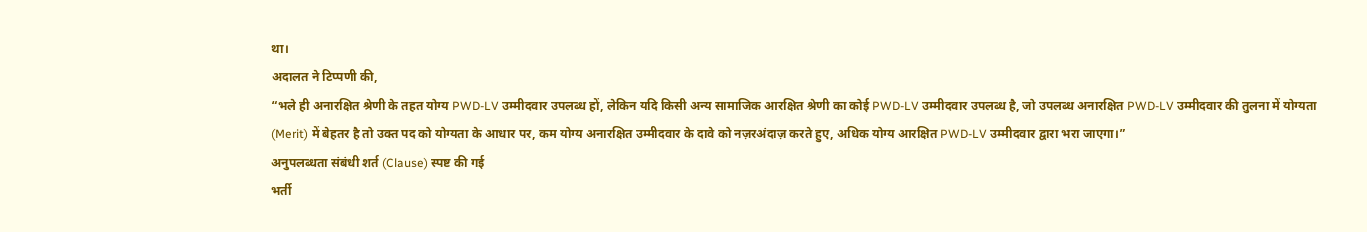था।
अदालत ने टिप्पणी की,
“भले ही अनारक्षित श्रेणी के तहत योग्य PWD-LV उम्मीदवार उपलब्ध हों, लेकिन यदि किसी अन्य सामाजिक आरक्षित श्रेणी का कोई PWD-LV उम्मीदवार उपलब्ध है, जो उपलब्ध अनारक्षित PWD-LV उम्मीदवार की तुलना में योग्यता (Merit) में बेहतर है तो उक्त पद को योग्यता के आधार पर, कम योग्य अनारक्षित उम्मीदवार के दावे को नज़रअंदाज़ करते हुए, अधिक योग्य आरक्षित PWD-LV उम्मीदवार द्वारा भरा जाएगा।”
अनुपलब्धता संबंधी शर्त (Clause) स्पष्ट की गई
भर्ती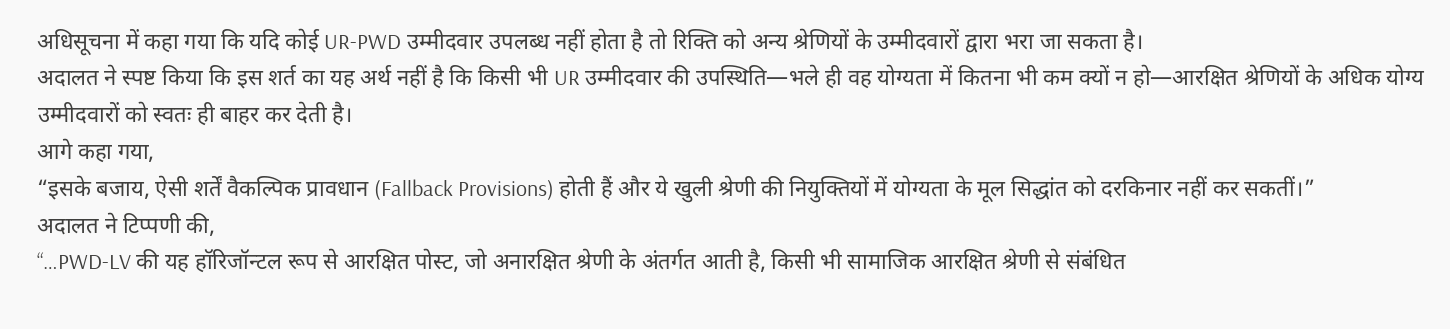अधिसूचना में कहा गया कि यदि कोई UR-PWD उम्मीदवार उपलब्ध नहीं होता है तो रिक्ति को अन्य श्रेणियों के उम्मीदवारों द्वारा भरा जा सकता है।
अदालत ने स्पष्ट किया कि इस शर्त का यह अर्थ नहीं है कि किसी भी UR उम्मीदवार की उपस्थिति—भले ही वह योग्यता में कितना भी कम क्यों न हो—आरक्षित श्रेणियों के अधिक योग्य उम्मीदवारों को स्वतः ही बाहर कर देती है।
आगे कहा गया,
“इसके बजाय, ऐसी शर्तें वैकल्पिक प्रावधान (Fallback Provisions) होती हैं और ये खुली श्रेणी की नियुक्तियों में योग्यता के मूल सिद्धांत को दरकिनार नहीं कर सकतीं।”
अदालत ने टिप्पणी की,
“…PWD-LV की यह हॉरिजॉन्टल रूप से आरक्षित पोस्ट, जो अनारक्षित श्रेणी के अंतर्गत आती है, किसी भी सामाजिक आरक्षित श्रेणी से संबंधित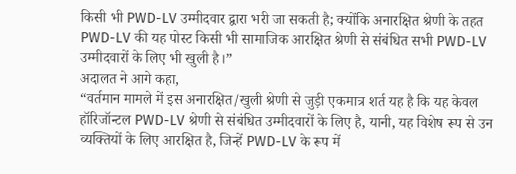किसी भी PWD-LV उम्मीदवार द्वारा भरी जा सकती है; क्योंकि अनारक्षित श्रेणी के तहत PWD-LV की यह पोस्ट किसी भी सामाजिक आरक्षित श्रेणी से संबंधित सभी PWD-LV उम्मीदवारों के लिए भी खुली है।”
अदालत ने आगे कहा,
“वर्तमान मामले में इस अनारक्षित/खुली श्रेणी से जुड़ी एकमात्र शर्त यह है कि यह केवल हॉरिजॉन्टल PWD-LV श्रेणी से संबंधित उम्मीदवारों के लिए है, यानी, यह विशेष रूप से उन व्यक्तियों के लिए आरक्षित है, जिन्हें PWD-LV के रूप में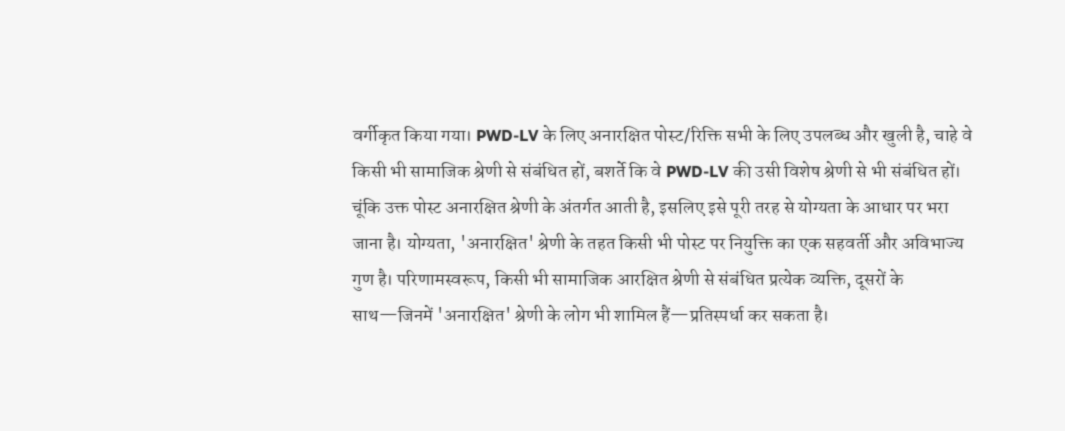वर्गीकृत किया गया। PWD-LV के लिए अनारक्षित पोस्ट/रिक्ति सभी के लिए उपलब्ध और खुली है, चाहे वे किसी भी सामाजिक श्रेणी से संबंधित हों, बशर्ते कि वे PWD-LV की उसी विशेष श्रेणी से भी संबंधित हों। चूंकि उक्त पोस्ट अनारक्षित श्रेणी के अंतर्गत आती है, इसलिए इसे पूरी तरह से योग्यता के आधार पर भरा जाना है। योग्यता, 'अनारक्षित' श्रेणी के तहत किसी भी पोस्ट पर नियुक्ति का एक सहवर्ती और अविभाज्य गुण है। परिणामस्वरूप, किसी भी सामाजिक आरक्षित श्रेणी से संबंधित प्रत्येक व्यक्ति, दूसरों के साथ—जिनमें 'अनारक्षित' श्रेणी के लोग भी शामिल हैं—प्रतिस्पर्धा कर सकता है।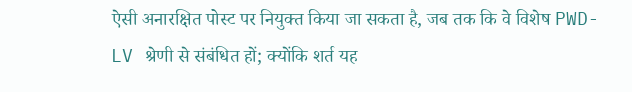ऐसी अनारक्षित पोस्ट पर नियुक्त किया जा सकता है, जब तक कि वे विशेष PWD-LV श्रेणी से संबंधित हों; क्योंकि शर्त यह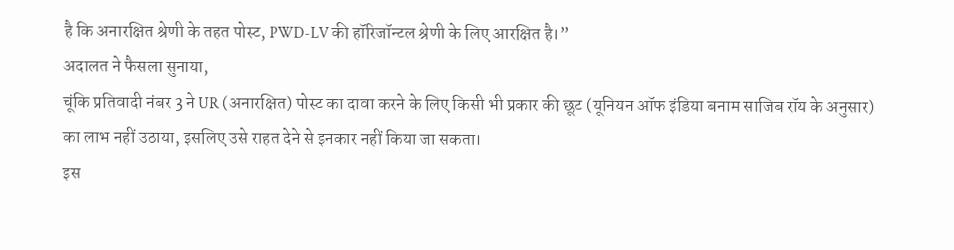है कि अनारक्षित श्रेणी के तहत पोस्ट, PWD-LV की हॉरिजॉन्टल श्रेणी के लिए आरक्षित है।”
अदालत ने फैसला सुनाया,
चूंकि प्रतिवादी नंबर 3 ने UR (अनारक्षित) पोस्ट का दावा करने के लिए किसी भी प्रकार की छूट (यूनियन ऑफ इंडिया बनाम साजिब रॉय के अनुसार) का लाभ नहीं उठाया, इसलिए उसे राहत देने से इनकार नहीं किया जा सकता।
इस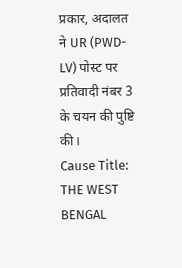प्रकार, अदालत ने UR (PWD-LV) पोस्ट पर प्रतिवादी नंबर 3 के चयन की पुष्टि की।
Cause Title: THE WEST BENGAL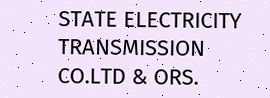STATE ELECTRICITY TRANSMISSION CO.LTD & ORS.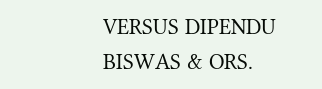VERSUS DIPENDU BISWAS & ORS.